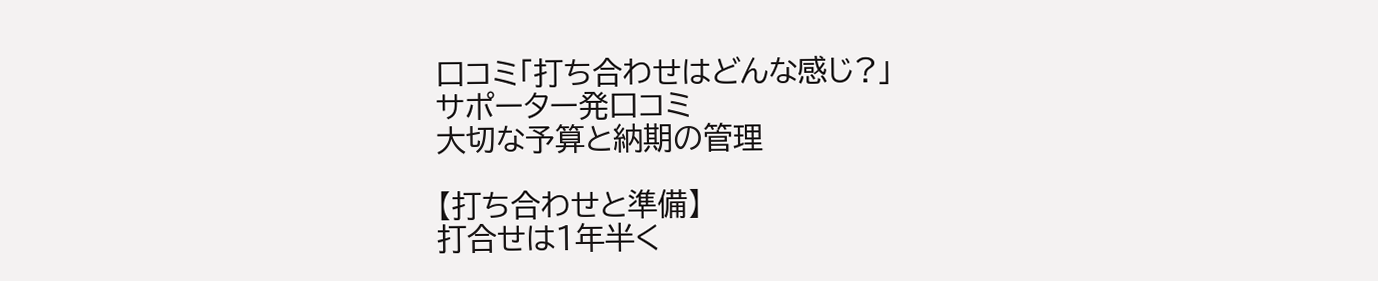口コミ「打ち合わせはどんな感じ?」
サポーター発口コミ
大切な予算と納期の管理

【打ち合わせと準備】
打合せは1年半く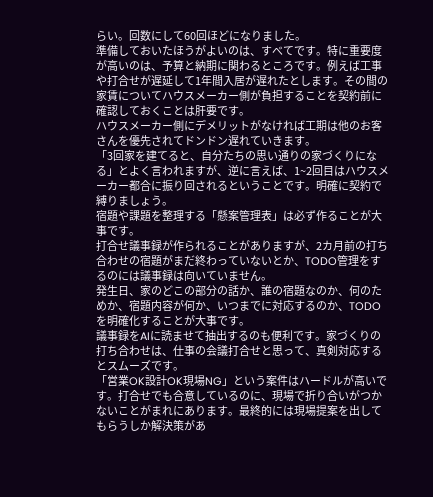らい。回数にして60回ほどになりました。
準備しておいたほうがよいのは、すべてです。特に重要度が高いのは、予算と納期に関わるところです。例えば工事や打合せが遅延して1年間入居が遅れたとします。その間の家賃についてハウスメーカー側が負担することを契約前に確認しておくことは肝要です。
ハウスメーカー側にデメリットがなければ工期は他のお客さんを優先されてドンドン遅れていきます。
「3回家を建てると、自分たちの思い通りの家づくりになる」とよく言われますが、逆に言えば、1~2回目はハウスメーカー都合に振り回されるということです。明確に契約で縛りましょう。
宿題や課題を整理する「懸案管理表」は必ず作ることが大事です。
打合せ議事録が作られることがありますが、2カ月前の打ち合わせの宿題がまだ終わっていないとか、TODO管理をするのには議事録は向いていません。
発生日、家のどこの部分の話か、誰の宿題なのか、何のためか、宿題内容が何か、いつまでに対応するのか、TODOを明確化することが大事です。
議事録をAIに読ませて抽出するのも便利です。家づくりの打ち合わせは、仕事の会議打合せと思って、真剣対応するとスムーズです。
「営業OK設計OK現場NG」という案件はハードルが高いです。打合せでも合意しているのに、現場で折り合いがつかないことがまれにあります。最終的には現場提案を出してもらうしか解決策があ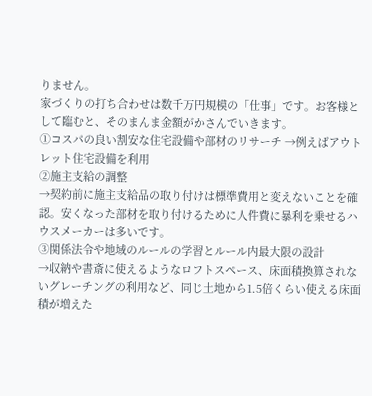りません。
家づくりの打ち合わせは数千万円規模の「仕事」です。お客様として臨むと、そのまんま金額がかさんでいきます。
①コスパの良い割安な住宅設備や部材のリサーチ →例えばアウトレット住宅設備を利用
②施主支給の調整
→契約前に施主支給品の取り付けは標準費用と変えないことを確認。安くなった部材を取り付けるために人件費に暴利を乗せるハウスメーカーは多いです。
③関係法令や地域のルールの学習とルール内最大限の設計
→収納や書斎に使えるようなロフトスペース、床面積換算されないグレーチングの利用など、同じ土地から1.5倍くらい使える床面積が増えた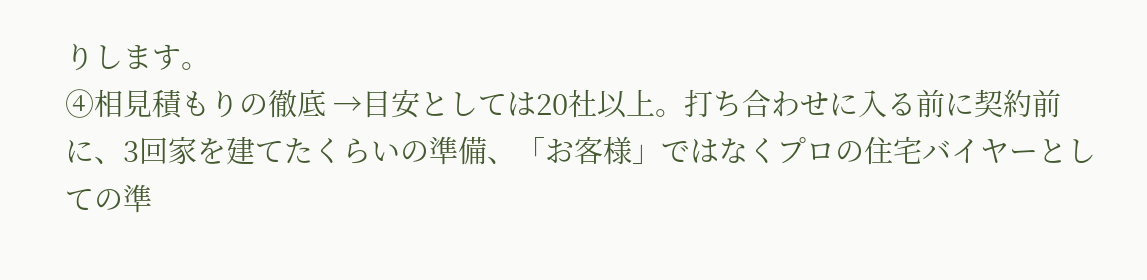りします。
④相見積もりの徹底 →目安としては20社以上。打ち合わせに入る前に契約前に、3回家を建てたくらいの準備、「お客様」ではなくプロの住宅バイヤーとしての準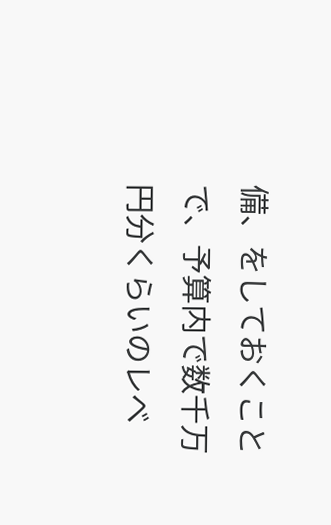備、をしておくことで、予算内で数千万円分くらいのレベ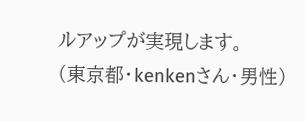ルアップが実現します。
(東京都・kenkenさん・男性)